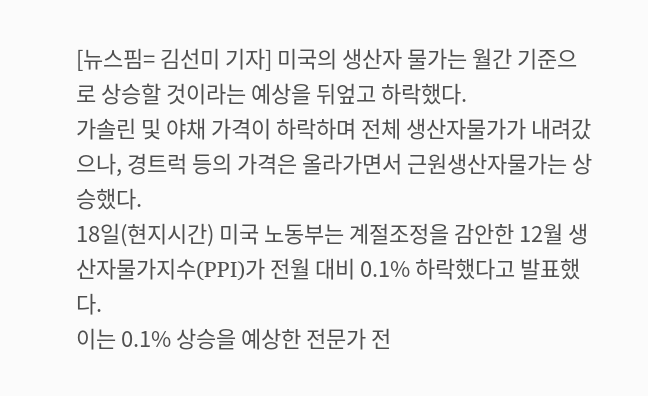[뉴스핌= 김선미 기자] 미국의 생산자 물가는 월간 기준으로 상승할 것이라는 예상을 뒤엎고 하락했다.
가솔린 및 야채 가격이 하락하며 전체 생산자물가가 내려갔으나, 경트럭 등의 가격은 올라가면서 근원생산자물가는 상승했다.
18일(현지시간) 미국 노동부는 계절조정을 감안한 12월 생산자물가지수(PPI)가 전월 대비 0.1% 하락했다고 발표했다.
이는 0.1% 상승을 예상한 전문가 전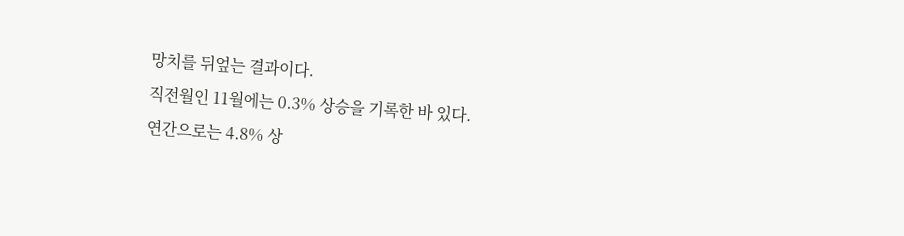망치를 뒤엎는 결과이다.
직전월인 11월에는 0.3% 상승을 기록한 바 있다.
연간으로는 4.8% 상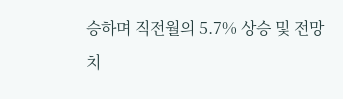승하며 직전월의 5.7% 상승 및 전망치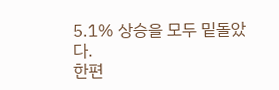5.1% 상승을 모두 밑돌았다.
한편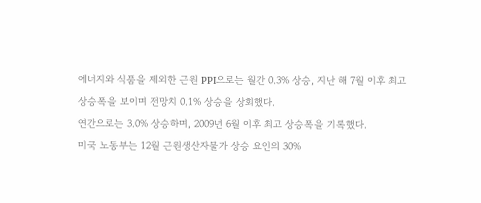에너지와 식품을 제외한 근원 PPI으로는 월간 0.3% 상승, 지난 해 7월 이후 최고 상승폭을 보이며 전망치 0.1% 상승을 상회했다.
연간으로는 3.0% 상승하며, 2009년 6월 이후 최고 상승폭을 기록했다.
미국 노동부는 12월 근원생산자물가 상승 요인의 30%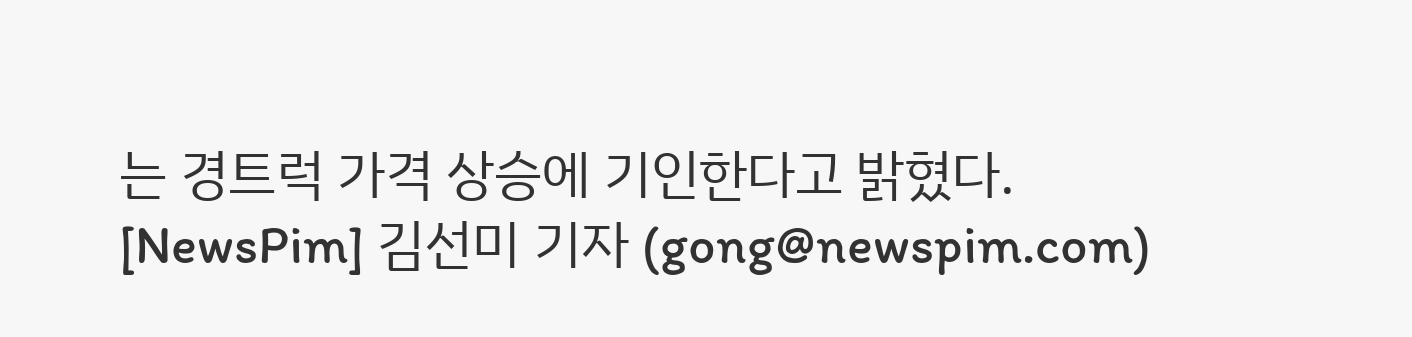는 경트럭 가격 상승에 기인한다고 밝혔다.
[NewsPim] 김선미 기자 (gong@newspim.com)